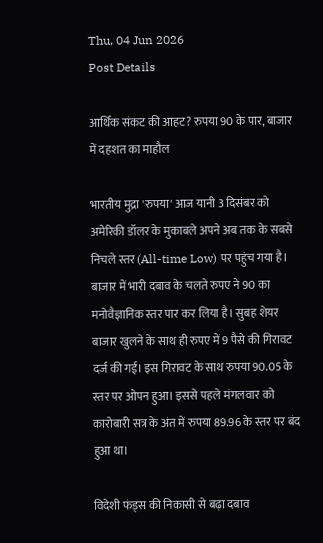Thu, 04 Jun 2026
Post Details

आर्थिक संकट की आहट? रुपया 90 के पार, बाजार में दहशत का माहौल

भारतीय मुद्रा 'रुपया' आज यानी 3 दिसंबर को अमेरिकी डॉलर के मुकाबले अपने अब तक के सबसे निचले स्तर (All-time Low) पर पहुंच गया है। बाजार में भारी दबाव के चलते रुपए ने 90 का मनोवैज्ञानिक स्तर पार कर लिया है। सुबह शेयर बाजार खुलने के साथ ही रुपए में 9 पैसे की गिरावट दर्ज की गई। इस गिरावट के साथ रुपया 90.05 के स्तर पर ओपन हुआ। इससे पहले मंगलवार को कारोबारी सत्र के अंत में रुपया 89.96 के स्तर पर बंद हुआ था।

विदेशी फंड्स की निकासी से बढ़ा दबाव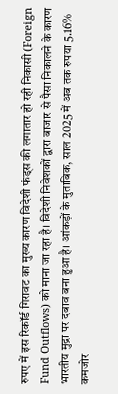रुपए में इस रिकॉर्ड गिरावट का मुख्य कारण विदेशी फंड्स की लगातार हो रही निकासी (Foreign Fund Outflows) को माना जा रहा है। विदेशी निवेशकों द्वारा बाजार से पैसा निकालने के कारण भारतीय मुद्रा पर दबाव बना हुआ है। आंकड़ों के मुताबिक, साल 2025 में अब तक रुपया 5.16% कमजोर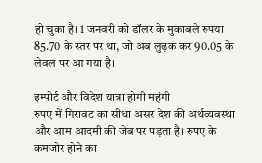हो चुका है। 1 जनवरी को डॉलर के मुकाबले रुपया 85.70 के स्तर पर था, जो अब लुढ़क कर 90.05 के लेवल पर आ गया है।

इम्पोर्ट और विदेश यात्रा होगी महंगी
रुपए में गिरावट का सीधा असर देश की अर्थव्यवस्था और आम आदमी की जेब पर पड़ता है। रुपए के कमजोर होने का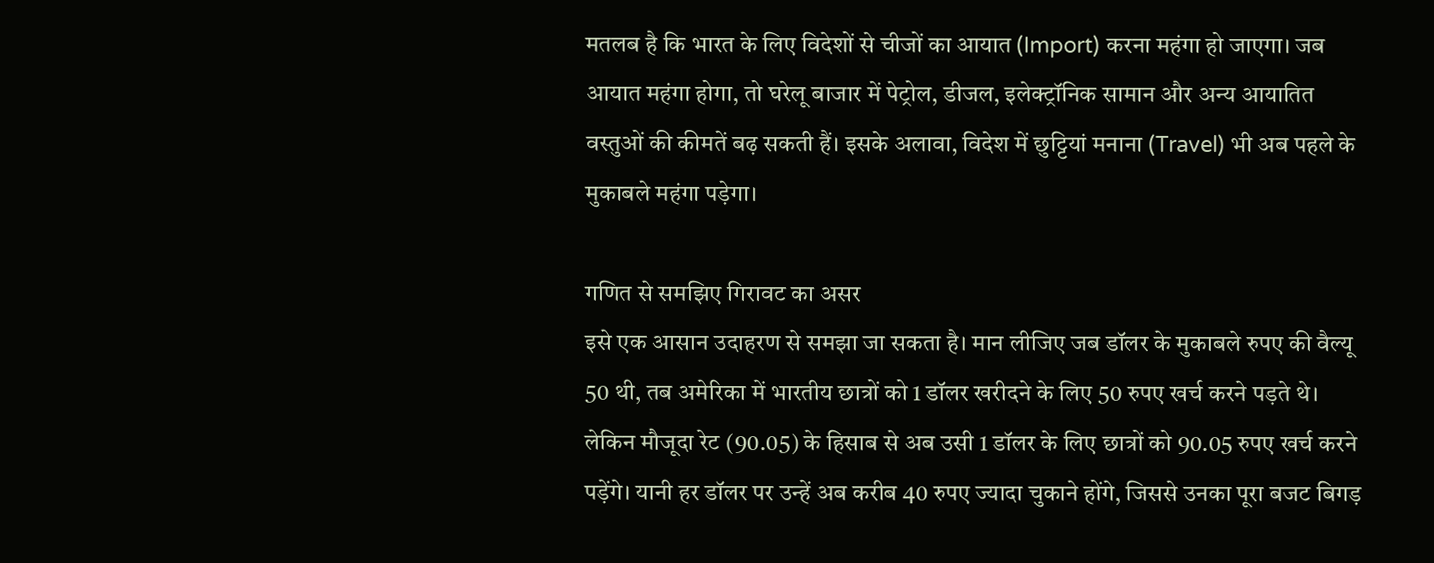मतलब है कि भारत के लिए विदेशों से चीजों का आयात (Import) करना महंगा हो जाएगा। जब आयात महंगा होगा, तो घरेलू बाजार में पेट्रोल, डीजल, इलेक्ट्रॉनिक सामान और अन्य आयातित वस्तुओं की कीमतें बढ़ सकती हैं। इसके अलावा, विदेश में छुट्टियां मनाना (Travel) भी अब पहले के मुकाबले महंगा पड़ेगा।

गणित से समझिए गिरावट का असर
इसे एक आसान उदाहरण से समझा जा सकता है। मान लीजिए जब डॉलर के मुकाबले रुपए की वैल्यू 50 थी, तब अमेरिका में भारतीय छात्रों को 1 डॉलर खरीदने के लिए 50 रुपए खर्च करने पड़ते थे। लेकिन मौजूदा रेट (90.05) के हिसाब से अब उसी 1 डॉलर के लिए छात्रों को 90.05 रुपए खर्च करने पड़ेंगे। यानी हर डॉलर पर उन्हें अब करीब 40 रुपए ज्यादा चुकाने होंगे, जिससे उनका पूरा बजट बिगड़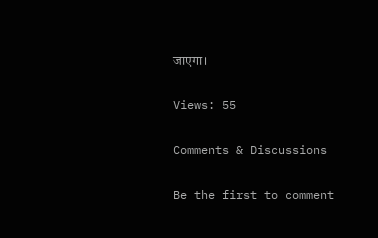जाएगा।

Views: 55

Comments & Discussions

Be the first to comment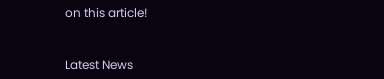on this article!



Latest News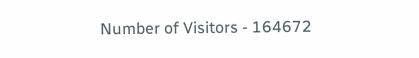Number of Visitors - 164672